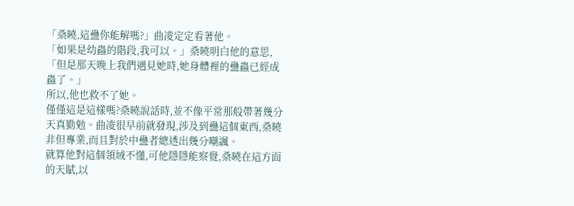「桑曉,這蠱你能解嗎?」曲凌定定看著他。
「如果是幼蟲的階段,我可以。」桑曉明白他的意思,「但是那天晚上我們遇見她時,她身體裡的蠱蟲已經成蟲了。」
所以,他也救不了她。
僅僅這是這樣嗎?桑曉說話時,並不像平常那般帶著幾分天真勤勉。曲凌很早前就發現,涉及到蠱這個東西,桑曉非但專業,而且對於中蠱者總透出幾分嘲諷。
就算他對這個領域不懂,可他隱隱能察覺,桑曉在這方面的天賦,以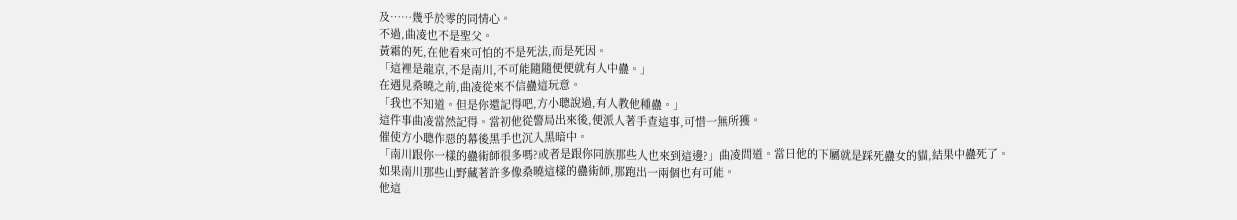及……幾乎於零的同情心。
不過,曲凌也不是聖父。
黃霜的死,在他看來可怕的不是死法,而是死因。
「這裡是龍京,不是南川,不可能隨隨便便就有人中蠱。」
在遇見桑曉之前,曲凌從來不信蠱這玩意。
「我也不知道。但是你還記得吧,方小聰說過,有人教他種蠱。」
這件事曲凌當然記得。當初他從警局出來後,便派人著手查這事,可惜一無所獲。
催使方小聰作惡的幕後黑手也沉入黑暗中。
「南川跟你一樣的蠱術師很多嗎?或者是跟你同族那些人也來到這邊?」曲凌問道。當日他的下屬就是踩死蠱女的貓,結果中蠱死了。
如果南川那些山野藏著許多像桑曉這樣的蠱術師,那跑出一兩個也有可能。
他這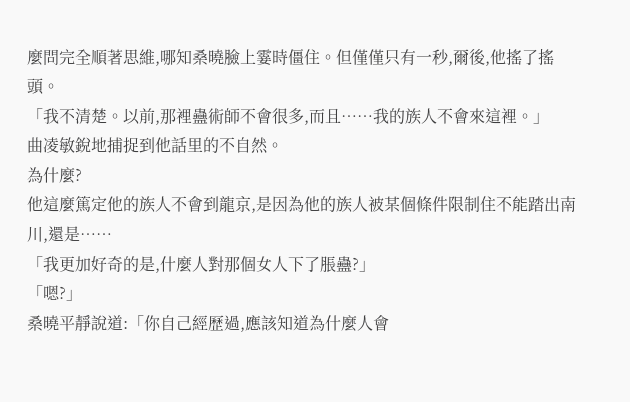麼問完全順著思維,哪知桑曉臉上霎時僵住。但僅僅只有一秒,爾後,他搖了搖頭。
「我不清楚。以前,那裡蠱術師不會很多,而且……我的族人不會來這裡。」
曲凌敏銳地捕捉到他話里的不自然。
為什麼?
他這麼篤定他的族人不會到龍京,是因為他的族人被某個條件限制住不能踏出南川,還是……
「我更加好奇的是,什麼人對那個女人下了脹蠱?」
「嗯?」
桑曉平靜說道:「你自己經歷過,應該知道為什麼人會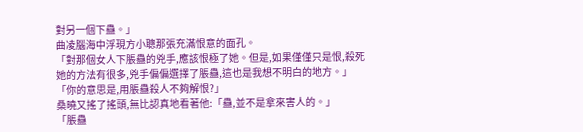對另一個下蠱。」
曲凌腦海中浮現方小聰那張充滿恨意的面孔。
「對那個女人下脹蠱的兇手,應該恨極了她。但是,如果僅僅只是恨,殺死她的方法有很多,兇手偏偏選擇了脹蠱,這也是我想不明白的地方。」
「你的意思是,用脹蠱殺人不夠解恨?」
桑曉又搖了搖頭,無比認真地看著他:「蠱,並不是拿來害人的。」
「脹蠱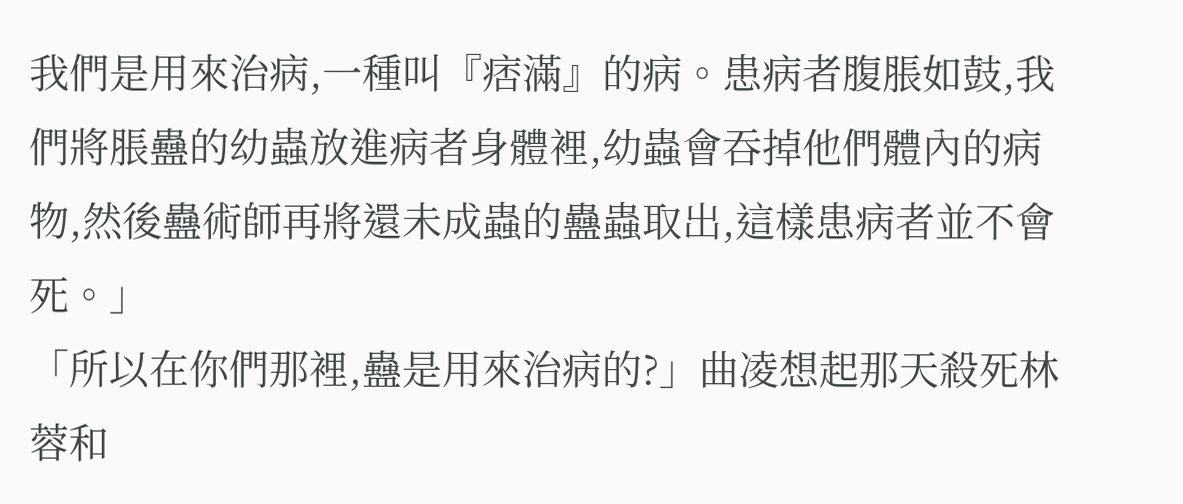我們是用來治病,一種叫『痞滿』的病。患病者腹脹如鼓,我們將脹蠱的幼蟲放進病者身體裡,幼蟲會吞掉他們體內的病物,然後蠱術師再將還未成蟲的蠱蟲取出,這樣患病者並不會死。」
「所以在你們那裡,蠱是用來治病的?」曲凌想起那天殺死林蓉和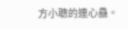方小聰的連心蠱。